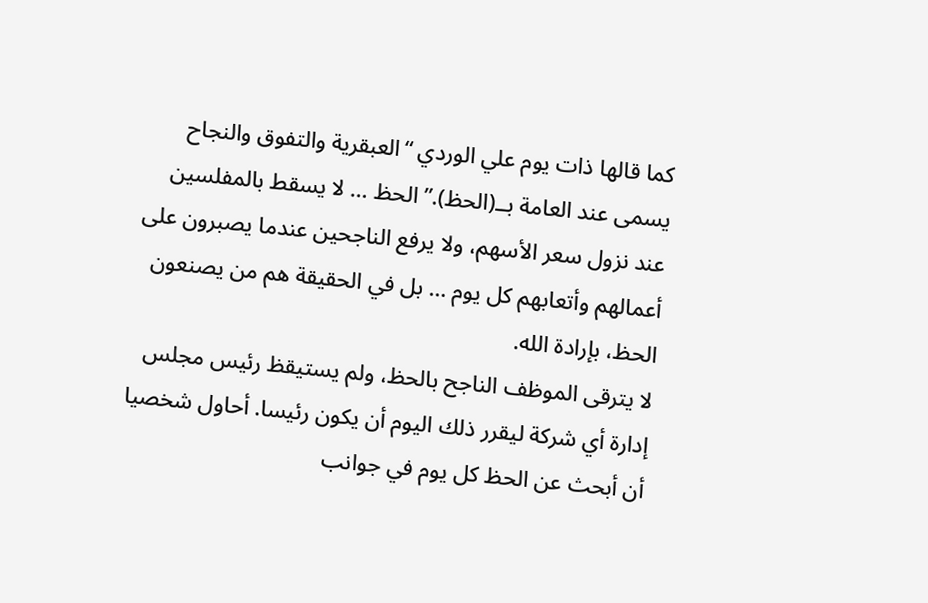كما قالها ذات يوم علي الوردي “العبقرية والتفوق والنجاح يسمى عند العامة بــ(الحظ).” الحظ … لا يسقط بالمفلسين عند نزول سعر الأسهم، ولا يرفع الناجحين عندما يصبرون على أعمالهم وأتعابهم كل يوم … بل في الحقيقة هم من يصنعون الحظ، بإرادة الله.
لا يترقى الموظف الناجح بالحظ، ولم يستيقظ رئيس مجلس إدارة أي شركة ليقرر ذلك اليوم أن يكون رئيسا. أحاول شخصيا أن أبحث عن الحظ كل يوم في جوانب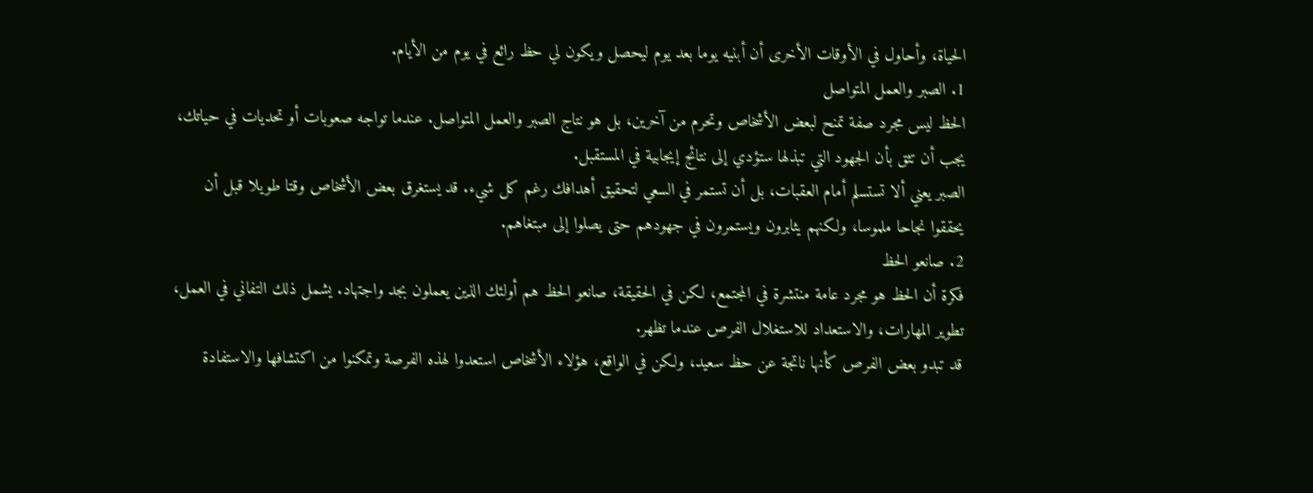الحياة، وأحاول في الأوقات الأخرى أن أبنيه يوما بعد يوم ليحصل ويكون لي حظ رائع في يوم من الأيام.
1. الصبر والعمل المتواصل
الحظ ليس مجرد صفة تمنح لبعض الأشخاص وتحرم من آخرين، بل هو نتاج الصبر والعمل المتواصل. عندما تواجه صعوبات أو تحديات في حياتك، يجب أن تثق بأن الجهود التي تبذلها ستؤدي إلى نتائج إيجابية في المستقبل.
الصبر يعني ألا تستسلم أمام العقبات، بل أن تستمر في السعي لتحقيق أهدافك رغم كل شيء. قد يستغرق بعض الأشخاص وقتا طويلا قبل أن يحققوا نجاحا ملموسا، ولكنهم يثابرون ويستمرون في جهودهم حتى يصلوا إلى مبتغاهم.
2. صانعو الحظ
فكرة أن الحظ هو مجرد عامة منتشرة في المجتمع، لكن في الحقيقة، صانعو الحظ هم أولئك الذين يعملون بجد واجتهاد. يشمل ذلك التفاني في العمل، تطوير المهارات، والاستعداد للاستغلال الفرص عندما تظهر.
قد تبدو بعض الفرص كأنها ناتجة عن حظ سعيد، ولكن في الواقع، هؤلاء الأشخاص استعدوا لهذه الفرصة وتمكنوا من اكتشافها والاستفادة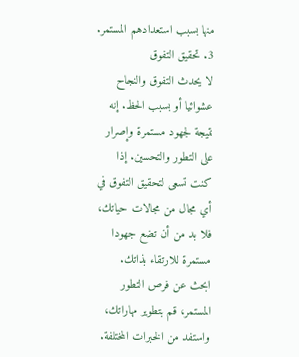منها بسبب استعدادهم المستمر.
3. تحقيق التفوق
لا يحدث التفوق والنجاح عشوائيا أو بسبب الحظ. إنه نتيجة لجهود مستمرة وإصرار على التطور والتحسين. إذا كنت تسعى لتحقيق التفوق في أي مجال من مجالات حياتك، فلا بد من أن تضع جهودا مستمرة للارتقاء بذاتك.
ابحث عن فرص التطور المستمر، قم بتطوير مهاراتك، واستفد من الخبرات المختلفة.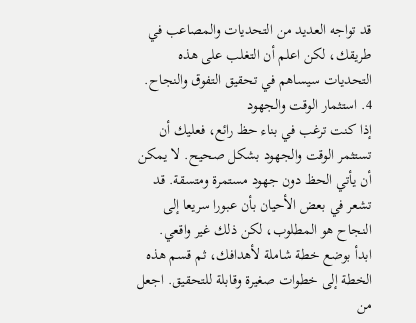قد تواجه العديد من التحديات والمصاعب في طريقك، لكن اعلم أن التغلب على هذه التحديات سيساهم في تحقيق التفوق والنجاح.
4. استثمار الوقت والجهود
إذا كنت ترغب في بناء حظ رائع، فعليك أن تستثمر الوقت والجهود بشكل صحيح. لا يمكن أن يأتي الحظ دون جهود مستمرة ومتسقة. قد تشعر في بعض الأحيان بأن عبورا سريعا إلى النجاح هو المطلوب، لكن ذلك غير واقعي.
ابدأ بوضع خطة شاملة لأهدافك، ثم قسم هذه الخطة إلى خطوات صغيرة وقابلة للتحقيق. اجعل من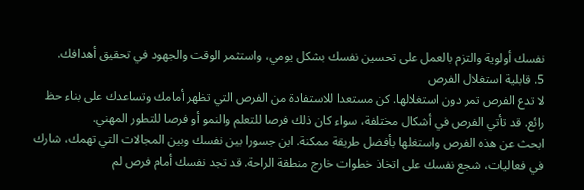نفسك أولوية والتزم بالعمل على تحسين نفسك بشكل يومي، واستثمر الوقت والجهود في تحقيق أهدافك.
5. قابلية استغلال الفرص
لا تدع الفرص تمر دون استغلالها. كن مستعدا للاستفادة من الفرص التي تظهر أمامك وتساعدك على بناء حظ رائع. قد تأتي الفرص في أشكال مختلفة، سواء كان ذلك فرصا للتعلم والنمو أو فرصا للتطور المهني.
ابحث عن هذه الفرص واستغلها بأفضل طريقة ممكنة. ابن جسورا بين نفسك وبين المجالات التي تهمك، شارك في فعاليات، شجع نفسك على اتخاذ خطوات خارج منطقة الراحة. قد تجد نفسك أمام فرص لم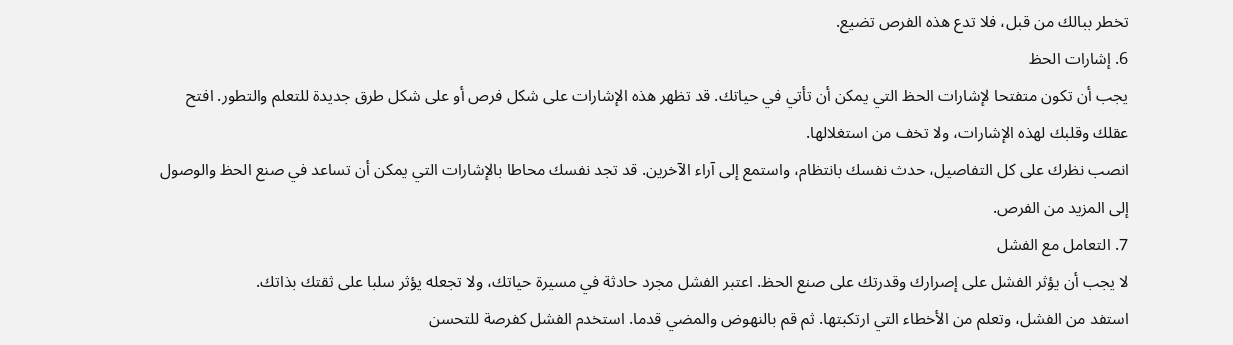تخطر ببالك من قبل، فلا تدع هذه الفرص تضيع.
6. إشارات الحظ
يجب أن تكون متفتحا لإشارات الحظ التي يمكن أن تأتي في حياتك. قد تظهر هذه الإشارات على شكل فرص أو على شكل طرق جديدة للتعلم والتطور. افتح عقلك وقلبك لهذه الإشارات، ولا تخف من استغلالها.
انصب نظرك على كل التفاصيل، حدث نفسك بانتظام، واستمع إلى آراء الآخرين. قد تجد نفسك محاطا بالإشارات التي يمكن أن تساعد في صنع الحظ والوصول إلى المزيد من الفرص.
7. التعامل مع الفشل
لا يجب أن يؤثر الفشل على إصرارك وقدرتك على صنع الحظ. اعتبر الفشل مجرد حادثة في مسيرة حياتك، ولا تجعله يؤثر سلبا على ثقتك بذاتك.
استفد من الفشل، وتعلم من الأخطاء التي ارتكبتها. ثم قم بالنهوض والمضي قدما. استخدم الفشل كفرصة للتحسن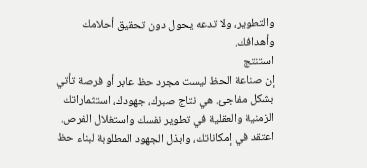والتطوير، ولا تدعه يحول دون تحقيق أحلامك وأهدافك.
استنتج
إن صناعة الحظ ليست مجرد حظ عابر أو فرصة تأتي بشكل مفاجئ. هي نتاج صبرك، جهودك، استثماراتك الزمنية والعقلية في تطوير نفسك واستغلال الفرص. اعتقد في إمكاناتك، وابذل الجهود المطلوبة لبناء حظ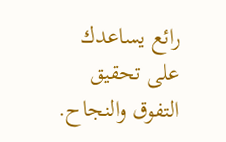رائع يساعدك على تحقيق التفوق والنجاح.